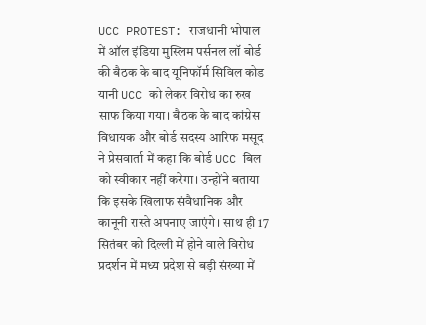UCC PROTEST: राजधानी भोपाल में ऑल इंडिया मुस्लिम पर्सनल लॉ बोर्ड की बैठक के बाद यूनिफॉर्म सिविल कोड यानी UCC को लेकर विरोध का रुख साफ किया गया। बैठक के बाद कांग्रेस विधायक और बोर्ड सदस्य आरिफ मसूद ने प्रेसवार्ता में कहा कि बोर्ड UCC बिल को स्वीकार नहीं करेगा। उन्होंने बताया कि इसके खिलाफ संवैधानिक और कानूनी रास्ते अपनाए जाएंगे। साथ ही 17 सितंबर को दिल्ली में होने वाले विरोध प्रदर्शन में मध्य प्रदेश से बड़ी संख्या में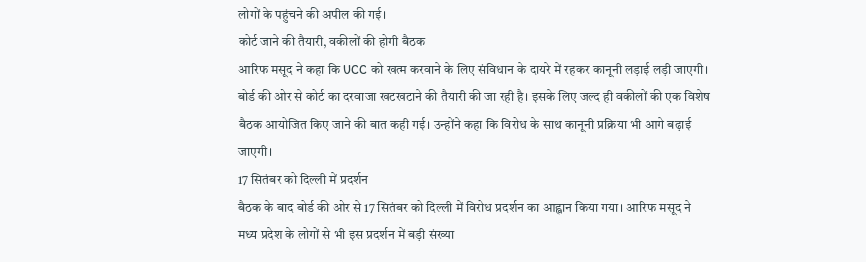लोगों के पहुंचने की अपील की गई।
कोर्ट जाने की तैयारी, वकीलों की होगी बैठक
आरिफ मसूद ने कहा कि UCC को खत्म करवाने के लिए संविधान के दायरे में रहकर कानूनी लड़ाई लड़ी जाएगी। बोर्ड की ओर से कोर्ट का दरवाजा खटखटाने की तैयारी की जा रही है। इसके लिए जल्द ही वकीलों की एक विशेष बैठक आयोजित किए जाने की बात कही गई। उन्होंने कहा कि विरोध के साथ कानूनी प्रक्रिया भी आगे बढ़ाई जाएगी।
17 सितंबर को दिल्ली में प्रदर्शन
बैठक के बाद बोर्ड की ओर से 17 सितंबर को दिल्ली में विरोध प्रदर्शन का आह्वान किया गया। आरिफ मसूद ने मध्य प्रदेश के लोगों से भी इस प्रदर्शन में बड़ी संख्या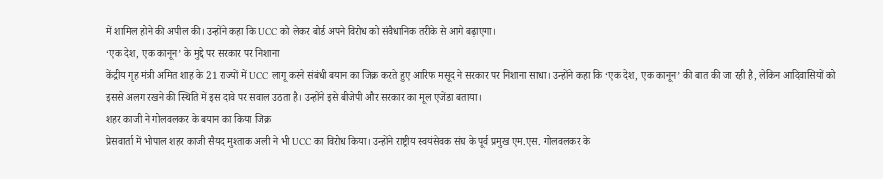में शामिल होने की अपील की। उन्होंने कहा कि UCC को लेकर बोर्ड अपने विरोध को संवैधानिक तरीके से आगे बढ़ाएगा।
‘एक देश, एक कानून’ के मुद्दे पर सरकार पर निशाना
केंद्रीय गृह मंत्री अमित शाह के 21 राज्यों में UCC लागू करने संबंधी बयान का जिक्र करते हुए आरिफ मसूद ने सरकार पर निशाना साधा। उन्होंने कहा कि ‘एक देश, एक कानून’ की बात की जा रही है, लेकिन आदिवासियों को इससे अलग रखने की स्थिति में इस दावे पर सवाल उठता है। उन्होंने इसे बीजेपी और सरकार का मूल एजेंडा बताया।
शहर काजी ने गोलवलकर के बयान का किया जिक्र
प्रेसवार्ता में भोपाल शहर काजी सैयद मुश्ताक अली ने भी UCC का विरोध किया। उन्होंने राष्ट्रीय स्वयंसेवक संघ के पूर्व प्रमुख एम.एस. गोलवलकर के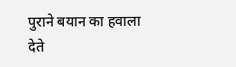पुराने बयान का हवाला देते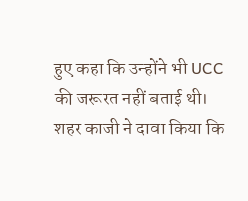हुए कहा कि उन्होंने भी UCC की जरूरत नहीं बताई थी। शहर काजी ने दावा किया कि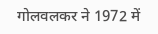गोलवलकर ने 1972 में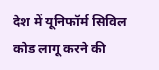देश में यूनिफॉर्म सिविल कोड लागू करने की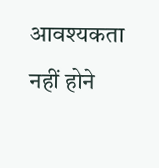आवश्यकता नहीं होने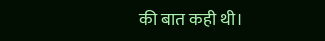की बात कही थी।